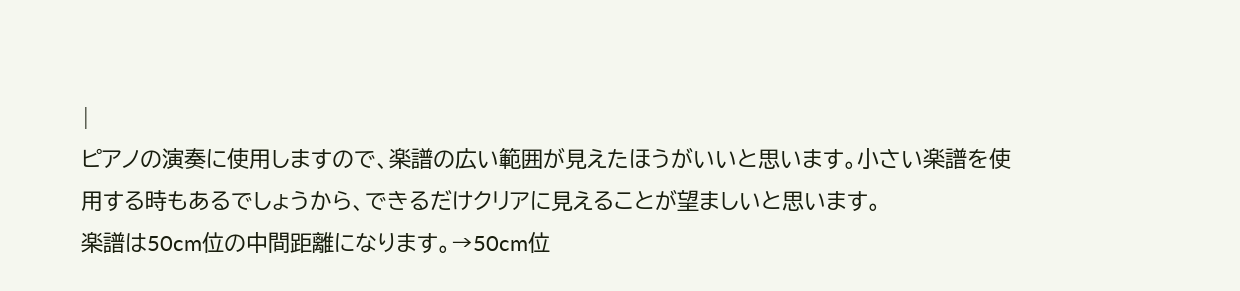|
ピアノの演奏に使用しますので、楽譜の広い範囲が見えたほうがいいと思います。小さい楽譜を使用する時もあるでしょうから、できるだけクリアに見えることが望ましいと思います。
楽譜は50cm位の中間距離になります。→50cm位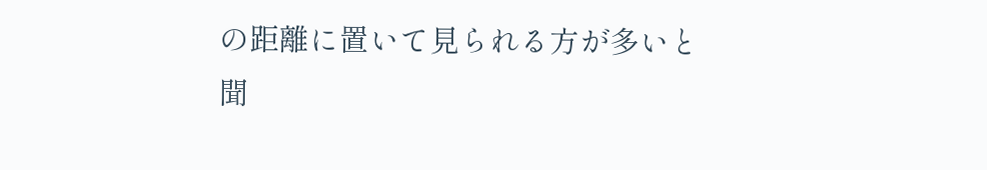の距離に置いて見られる方が多いと聞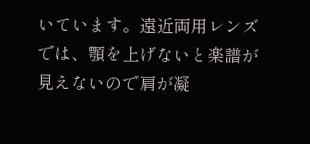いています。遠近両用レンズでは、顎を上げないと楽譜が見えないので肩が凝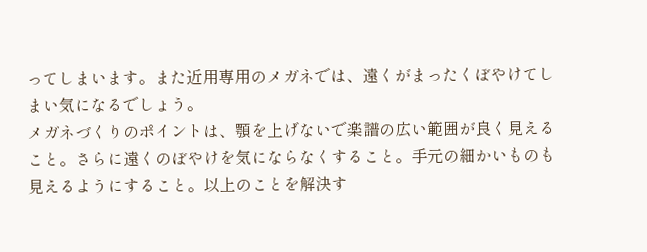ってしまいます。また近用専用のメガネでは、遠くがまったくぼやけてしまい気になるでしょう。
メガネづくりのポイントは、顎を上げないで楽譜の広い範囲が良く見えること。さらに遠くのぼやけを気にならなくすること。手元の細かいものも見えるようにすること。以上のことを解決す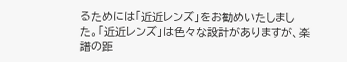るためには「近近レンズ」をお勧めいたしました。「近近レンズ」は色々な設計がありますが、楽譜の距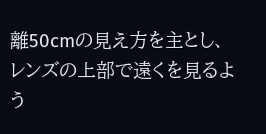離50cmの見え方を主とし、レンズの上部で遠くを見るよう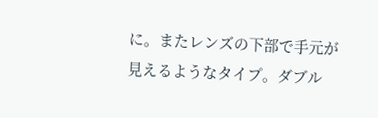に。またレンズの下部で手元が見えるようなタイプ。ダブル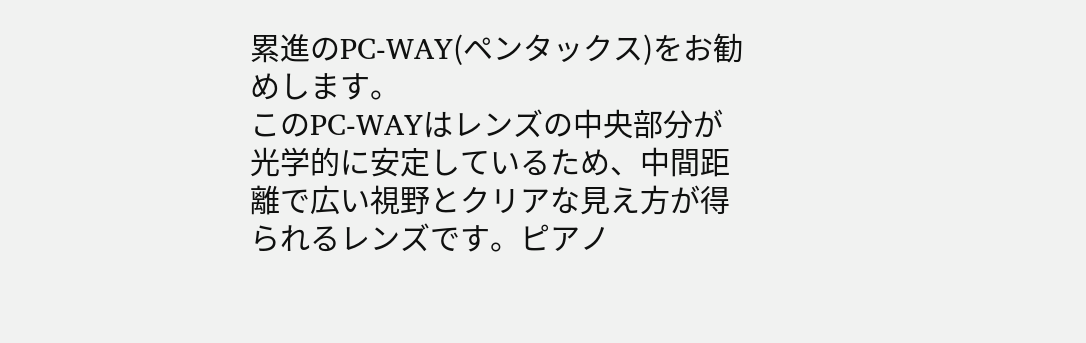累進のPC-WAY(ペンタックス)をお勧めします。
このPC-WAYはレンズの中央部分が光学的に安定しているため、中間距離で広い視野とクリアな見え方が得られるレンズです。ピアノ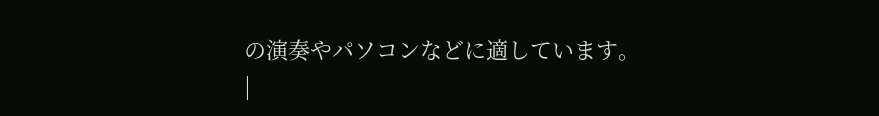の演奏やパソコンなどに適しています。
|